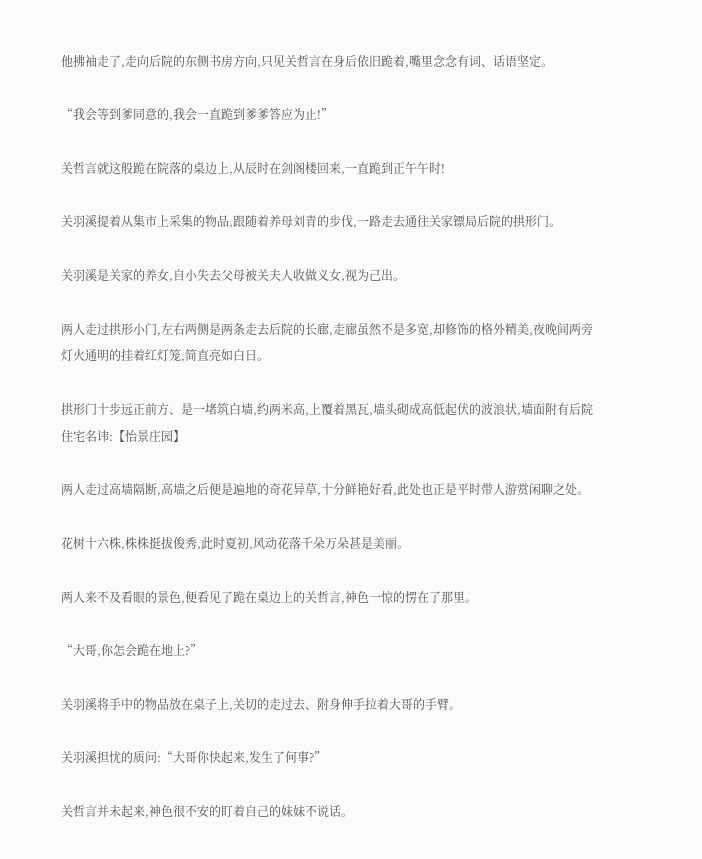他拂袖走了,走向后院的东侧书房方向,只见关哲言在身后依旧跪着,嘴里念念有词、话语坚定。

“我会等到爹同意的,我会一直跪到爹爹答应为止!”

关哲言就这般跪在院落的桌边上,从辰时在剑阁楼回来,一直跪到正午午时!

关羽溪提着从集市上采集的物品,跟随着养母刘青的步伐,一路走去通往关家镖局后院的拱形门。

关羽溪是关家的养女,自小失去父母被关夫人收做义女,视为己出。

两人走过拱形小门,左右两侧是两条走去后院的长廊,走廊虽然不是多宽,却修饰的格外精美,夜晚间两旁灯火通明的挂着红灯笼,简直亮如白日。

拱形门十步远正前方、是一堵筑白墙,约两米高,上覆着黑瓦,墙头砌成高低起伏的波浪状,墙面附有后院住宅名讳:【怡景庄园】

两人走过高墙隔断,高墙之后便是遍地的奇花异草,十分鲜艳好看,此处也正是平时带人游赏闲聊之处。

花树十六株,株株挺拔俊秀,此时夏初,风动花落千朵万朵甚是美丽。

两人来不及看眼的景色,便看见了跪在桌边上的关哲言,神色一惊的愣在了那里。

“大哥,你怎会跪在地上?”

关羽溪将手中的物品放在桌子上,关切的走过去、附身伸手拉着大哥的手臂。

关羽溪担忧的质问:“大哥你快起来,发生了何事?”

关哲言并未起来,神色很不安的盯着自己的妹妹不说话。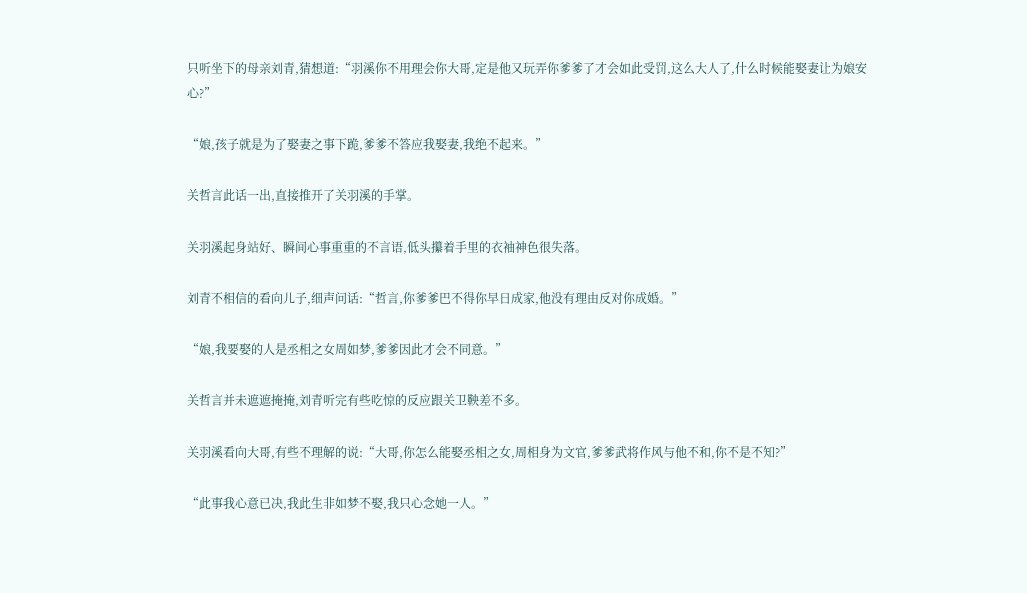只听坐下的母亲刘青,猜想道:“羽溪你不用理会你大哥,定是他又玩弄你爹爹了才会如此受罚,这么大人了,什么时候能娶妻让为娘安心?”

“娘,孩子就是为了娶妻之事下跪,爹爹不答应我娶妻,我绝不起来。”

关哲言此话一出,直接推开了关羽溪的手掌。

关羽溪起身站好、瞬间心事重重的不言语,低头攥着手里的衣袖神色很失落。

刘青不相信的看向儿子,细声问话:“哲言,你爹爹巴不得你早日成家,他没有理由反对你成婚。”

“娘,我要娶的人是丞相之女周如梦,爹爹因此才会不同意。”

关哲言并未遮遮掩掩,刘青听完有些吃惊的反应跟关卫鞅差不多。

关羽溪看向大哥,有些不理解的说:“大哥,你怎么能娶丞相之女,周相身为文官,爹爹武将作风与他不和,你不是不知?”

“此事我心意已决,我此生非如梦不娶,我只心念她一人。”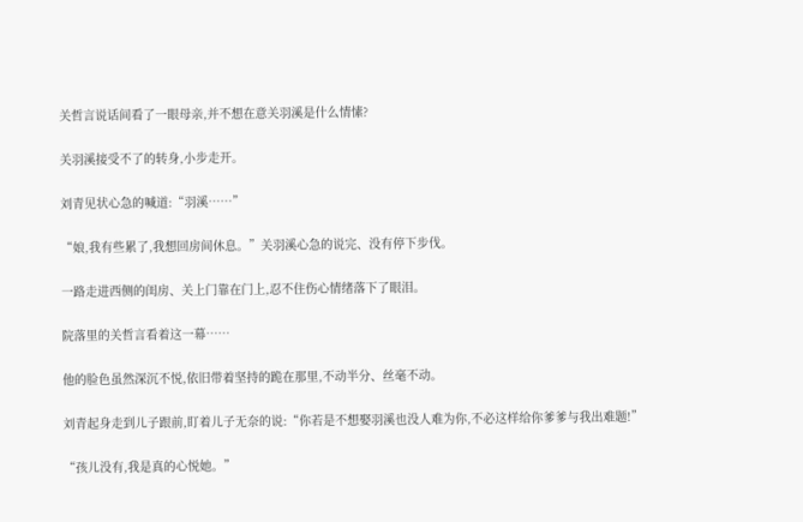关哲言说话间看了一眼母亲,并不想在意关羽溪是什么情愫?

关羽溪接受不了的转身,小步走开。

刘青见状心急的喊道:“羽溪……”

“娘,我有些累了,我想回房间休息。”关羽溪心急的说完、没有停下步伐。

一路走进西侧的闺房、关上门靠在门上,忍不住伤心情绪落下了眼泪。

院落里的关哲言看着这一幕……

他的脸色虽然深沉不悦,依旧带着坚持的跪在那里,不动半分、丝毫不动。

刘青起身走到儿子跟前,盯着儿子无奈的说:“你若是不想娶羽溪也没人难为你,不必这样给你爹爹与我出难题!”

“孩儿没有,我是真的心悦她。”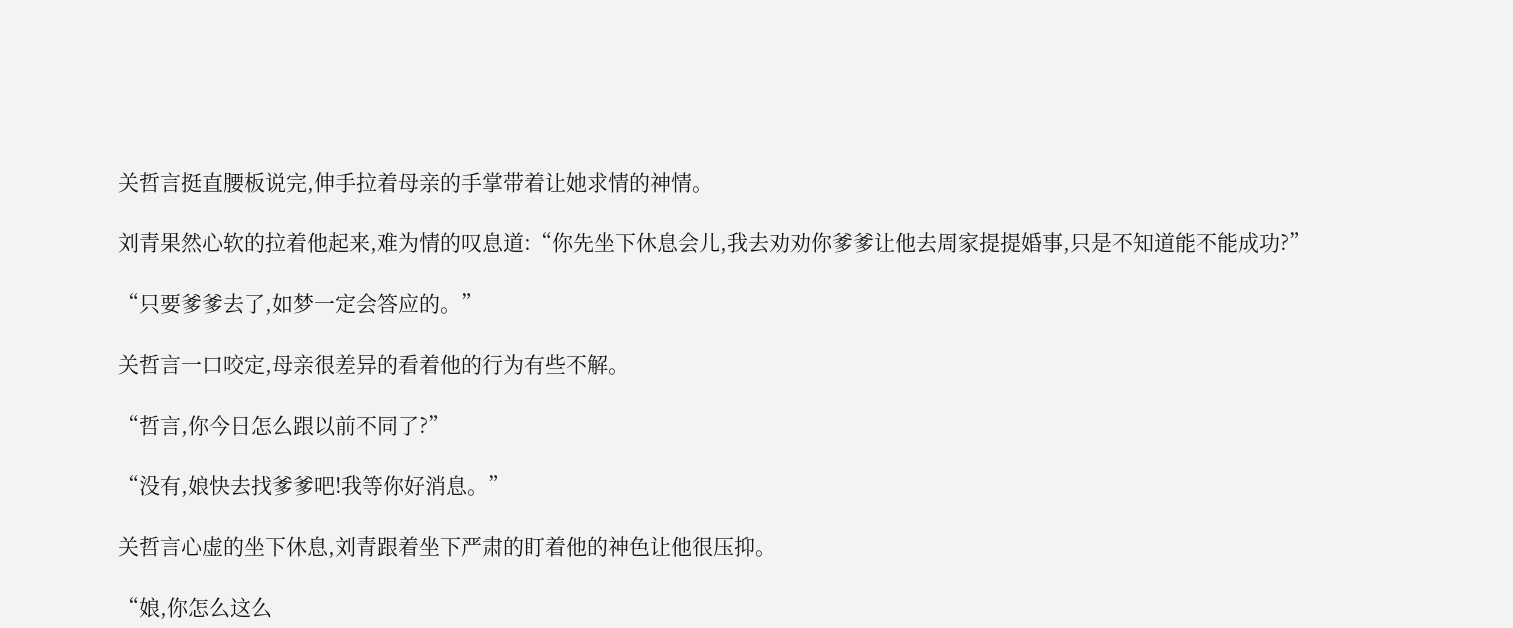关哲言挺直腰板说完,伸手拉着母亲的手掌带着让她求情的神情。

刘青果然心软的拉着他起来,难为情的叹息道:“你先坐下休息会儿,我去劝劝你爹爹让他去周家提提婚事,只是不知道能不能成功?”

“只要爹爹去了,如梦一定会答应的。”

关哲言一口咬定,母亲很差异的看着他的行为有些不解。

“哲言,你今日怎么跟以前不同了?”

“没有,娘快去找爹爹吧!我等你好消息。”

关哲言心虚的坐下休息,刘青跟着坐下严肃的盯着他的神色让他很压抑。

“娘,你怎么这么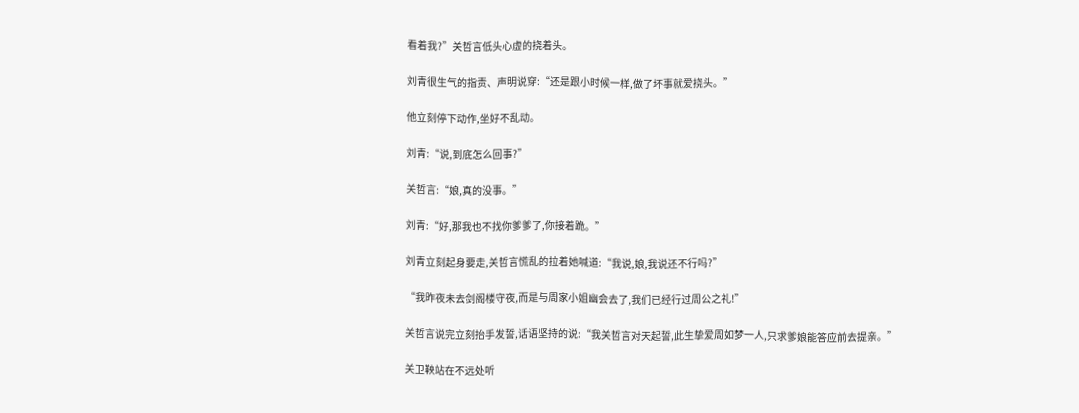看着我?”关哲言低头心虚的挠着头。

刘青很生气的指责、声明说穿:“还是跟小时候一样,做了坏事就爱挠头。”

他立刻停下动作,坐好不乱动。

刘青:“说,到底怎么回事?”

关哲言:“娘,真的没事。”

刘青:“好,那我也不找你爹爹了,你接着跪。”

刘青立刻起身要走,关哲言慌乱的拉着她喊道:“我说,娘,我说还不行吗?”

“我昨夜未去剑阁楼守夜,而是与周家小姐幽会去了,我们已经行过周公之礼!”

关哲言说完立刻抬手发誓,话语坚持的说:“我关哲言对天起誓,此生挚爱周如梦一人,只求爹娘能答应前去提亲。”

关卫鞅站在不远处听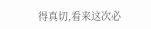得真切,看来这次必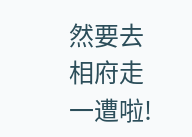然要去相府走一遭啦!